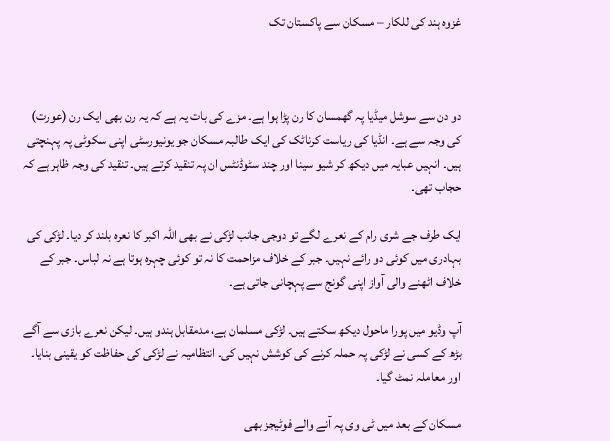غزوہ ہند کی للکار – مسکان سے پاکستان تک



دو دن سے سوشل میڈیا پہ گھمسان کا رن پڑا ہوا ہے۔ مزے کی بات یہ ہے کہ یہ رن بھی ایک رن (عورت) کی وجہ سے ہے۔ انڈیا کی ریاست کرناٹک کی ایک طالبہ مسکان جو یونیورسٹی اپنی سکوٹی پہ پہنچتی ہیں۔ انہیں عبایہ میں دیکھ کر شیو سینا اور چند سٹوڈنٹس ان پہ تنقید کرتے ہیں۔ تنقید کی وجہ ظاہر ہے کہ حجاب تھی۔

ایک طرف جے شری رام کے نعرے لگے تو دوجی جانب لڑکی نے بھی اللہ اکبر کا نعرہ بلند کر دیا۔ لڑکی کی بہادری میں کوئی دو رائے نہیں۔ جبر کے خلاف مزاحمت کا نہ تو کوئی چہرہ ہوتا ہے نہ لباس۔ جبر کے خلاف اٹھنے والی آواز اپنی گونج سے پہچانی جاتی ہے۔

آپ وڈیو میں پورا ماحول دیکھ سکتے ہیں۔ لڑکی مسلمان ہے، مدمقابل ہندو ہیں۔ لیکن نعرے بازی سے آگے بڑھ کے کسی نے لڑکی پہ حملہ کرنے کی کوشش نہیں کی۔ انتظامیہ نے لڑکی کی حفاظت کو یقینی بنایا۔ اور معاملہ نمٹ گیا۔

مسکان کے بعد میں ٹی وی پہ آنے والے فوٹیجز بھی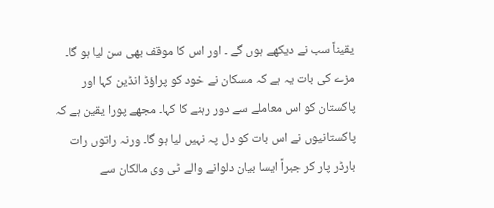یقیناً سب نے دیکھے ہوں گے ۔ اور اس کا موقف بھی سن لیا ہو گا۔ مزے کی بات یہ ہے کہ مسکان نے خود کو پراؤڈ انڈین کہا اور پاکستان کو اس معاملے سے دور رہنے کا کہا۔ مجھے پورا یقین ہے کہ پاکستانیوں نے اس بات کو دل پہ نہیں لیا ہو گا۔ ورنہ راتوں رات بارڈر پار کر جبراً ایسا بیان دلوانے والے ٹی وی مالکان سے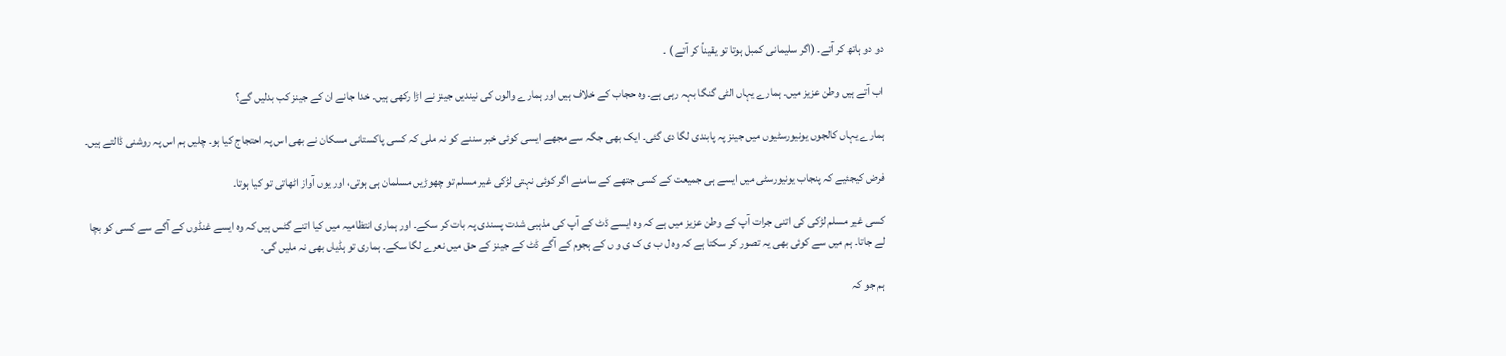دو دو ہاتھ کر آتے۔ (اگر سلیمانی کمبل ہوتا تو یقیناً کر آتے ) ۔

اب آتے ہیں وطن عزیز میں۔ ہمارے یہاں الٹی گنگا بہہ رہی ہے۔ وہ حجاب کے خلاف ہیں اور ہمارے والوں کی نیندیں جینز نے اڑا رکھی ہیں۔ خدا جانے ان کے جینز کب بدلیں گے؟

ہمارے یہاں کالجوں یونیورسٹیوں میں جینز پہ پابندی لگا دی گئی۔ ایک بھی جگہ سے مجھے ایسی کوئی خبر سننے کو نہ ملی کہ کسی پاکستانی مسکان نے بھی اس پہ احتجاج کیا ہو۔ چلیں ہم اس پہ روشنی ڈالتے ہیں۔

فرض کیجئیے کہ پنجاب یونیورسٹی میں ایسے ہی جمیعت کے کسی جتھے کے سامنے اگر کوئی نہتی لڑکی غیر مسلم تو چھوڑیں مسلمان ہی ہوتی، اور یوں آواز اٹھاتی تو کیا ہوتا۔

کسی غیر مسلم لڑکی کی اتنی جرات آپ کے وطن عزیز میں ہے کہ وہ ایسے ڈٹ کے آپ کی مذہبی شدت پسندی پہ بات کر سکے۔ اور ہماری انتظامیہ میں کیا اتنے گٹس ہیں کہ وہ ایسے غنڈوں کے آگے سے کسی کو بچا لے جاتا۔ ہم میں سے کوئی بھی یہ تصور کر سکتا ہے کہ وہ ل ب ی ک ی و ں کے ہجوم کے آگے ڈٹ کے جینز کے حق میں نعرے لگا سکے۔ ہماری تو ہڈیاں بھی نہ ملیں گی۔

ہم جو کہ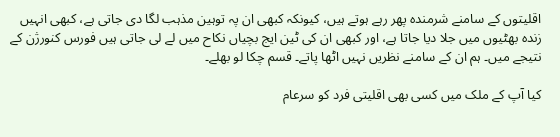اقلیتوں کے سامنے شرمندہ پھر رہے ہوتے ہیں، کیونکہ کبھی ان پہ توہین مذہب لگا دی جاتی ہے، کبھی انہیں زندہ بھٹیوں میں جلا دیا جاتا ہے، اور کبھی ان کی ٹین ایج بچیاں نکاح میں لے لی جاتی ہیں فورس کنورژن کے نتیجے میں۔ ہم ان کے سامنے نظریں نہیں اٹھا پاتے۔ قسم چکا لو بھلے۔

کیا آپ کے ملک میں کسی بھی اقلیتی فرد کو سرعام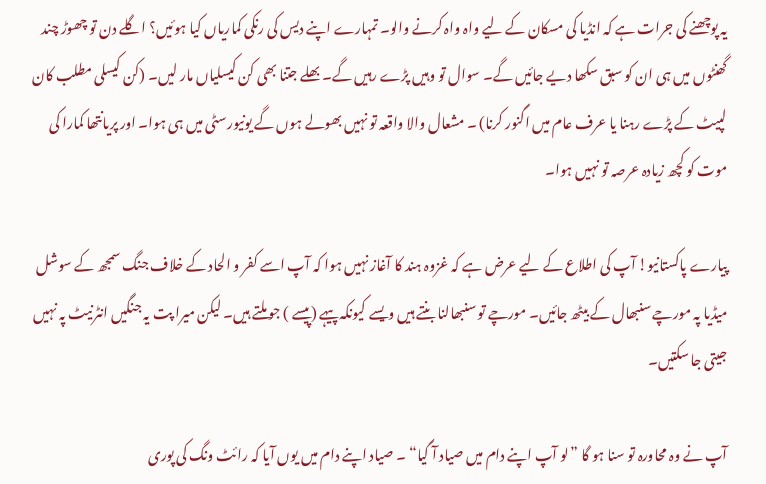یہ پوچھنے کی جرات ہے کہ انڈیا کی مسکان کے لیے واہ واہ کرنے والو۔ تمہارے اپنے دیس کی رنکی کماریاں کیا ہوئیں؟ اگلے دن تو چھوڑ چند گھنٹوں میں ہی ان کو سبق سکھا دیے جائیں گے۔ سوال تو وہیں پڑے رہیں گے۔ بھلے جتنا بھی کن کیسلیاں مار لیں۔ (کن کیسلی مطلب کان لپیٹ کے پڑے رہنا یا عرف عام میں اگنور کرنا) ۔ مشعال والا واقعہ تو نہیں بھولے ہوں گے یونیورسٹی میں ہی ہوا۔ اور پریانتھا کمارا کی موت کو کچھ زیادہ عرصہ تو نہیں ہوا۔

پیارے پاکستانیو! آپ کی اطلاع کے لیے عرض ہے کہ غزوہ ہند کا آغاز نہیں ہوا کہ آپ اسے کفر و الحاد کے خلاف جنگ سمجھ کے سوشل میڈیا پہ مورچے سنبھال کے بیٹھ جائیں۔ مورچے تو سنبھالنا بنتے ہیں ویسے کیونکہ پیہے (پیسے ) جو ملتے ہیں۔ لیکن میرا پت یہ جنگیں انٹرنیٹ پہ نہیں جیتی جا سکتیں۔

آپ نے وہ محاورہ تو سنا ہو گا ”لو آپ اپنے دام میں صیاد آ گیا“ ۔ صیاد اپنے دام میں یوں آیا کہ رائٹ ونگ کی پوری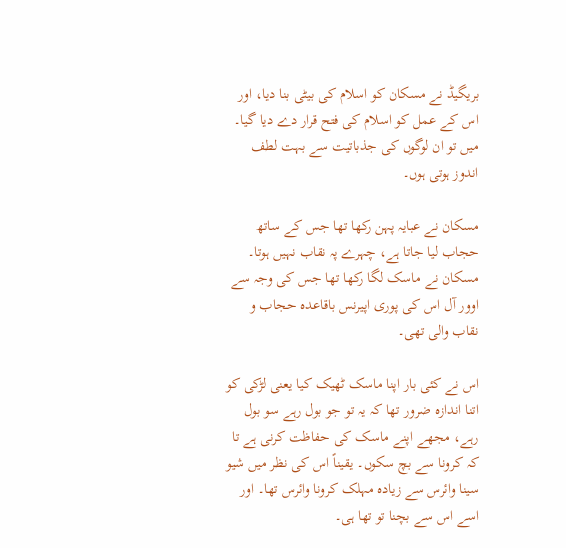بریگیڈ نے مسکان کو اسلام کی بیٹی بنا دیا، اور اس کے عمل کو اسلام کی فتح قرار دے دیا گیا۔ میں تو ان لوگوں کی جذباتیت سے بہت لطف اندوز ہوتی ہوں۔

مسکان نے عبایہ پہن رکھا تھا جس کے ساتھ حجاب لیا جاتا ہے، چہرے پہ نقاب نہیں ہوتا۔ مسکان نے ماسک لگا رکھا تھا جس کی وجہ سے اوور آل اس کی پوری اپیرنس باقاعدہ حجاب و نقاب والی تھی۔

اس نے کئی بار اپنا ماسک ٹھیک کیا یعنی لڑکی کو اتنا اندازہ ضرور تھا کہ یہ تو جو بول رہے سو بول رہے، مجھے اپنے ماسک کی حفاظت کرنی ہے تا کہ کرونا سے بچ سکوں۔ یقیناً اس کی نظر میں شیو سینا وائرس سے زیادہ مہلک کرونا وائرس تھا۔ اور اسے اس سے بچنا تو تھا ہی۔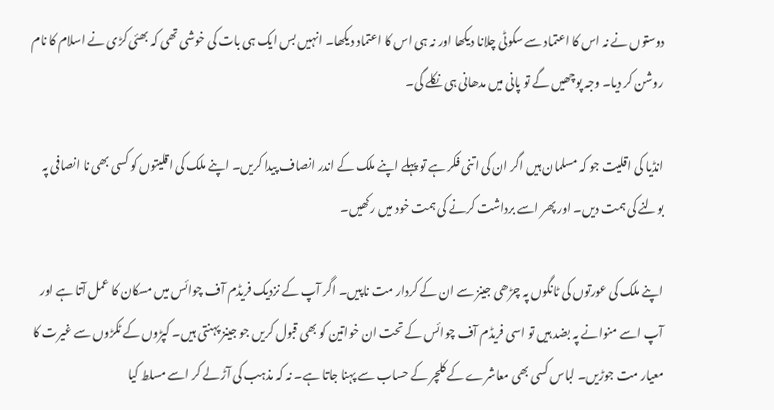دوستوں نے نہ اس کا اعتماد سے سکوٹی چلانا دیکھا اور نہ ہی اس کا اعتماد دیکھا۔ انہیں بس ایک ہی بات کی خوشی تھی کہ بھئی کڑی نے اسلام کا نام روشن کر دیا۔ وجہ پوچھیں گے تو پانی میں مدھانی ہی نکلے گی۔

انڈیا کی اقلیت جو کہ مسلمان ہیں اگر ان کی اتنی فکر ہے تو پہلے اپنے ملک کے اندر انصاف پیدا کریں۔ اپنے ملک کی اقلیتوں کو کسی بھی نا انصافی پہ بولنے کی ہمت دیں۔ اور پھر اسے برداشت کرنے کی ہمت خود میں رکھیں۔

اپنے ملک کی عورتوں کی ٹانگوں پہ چڑھی جینز سے ان کے کردار مت ناپیں۔ اگر آپ کے نزدیک فریڈم آف چوائس میں مسکان کا عمل آتا ہے اور آپ اسے منوانے پہ بضد ہیں تو اسی فریڈم آف چوائس کے تحت ان خواتین کو بھی قبول کریں جو جینز پہنتی ہیں۔ کپڑوں کے ٹکڑوں سے غیرت کا معیار مت جوڑیں۔ لباس کسی بھی معاشرے کے کلچر کے حساب سے پہنا جاتا ہے۔ نہ کہ مذہب کی آڑ لے کر اسے مسلط کیا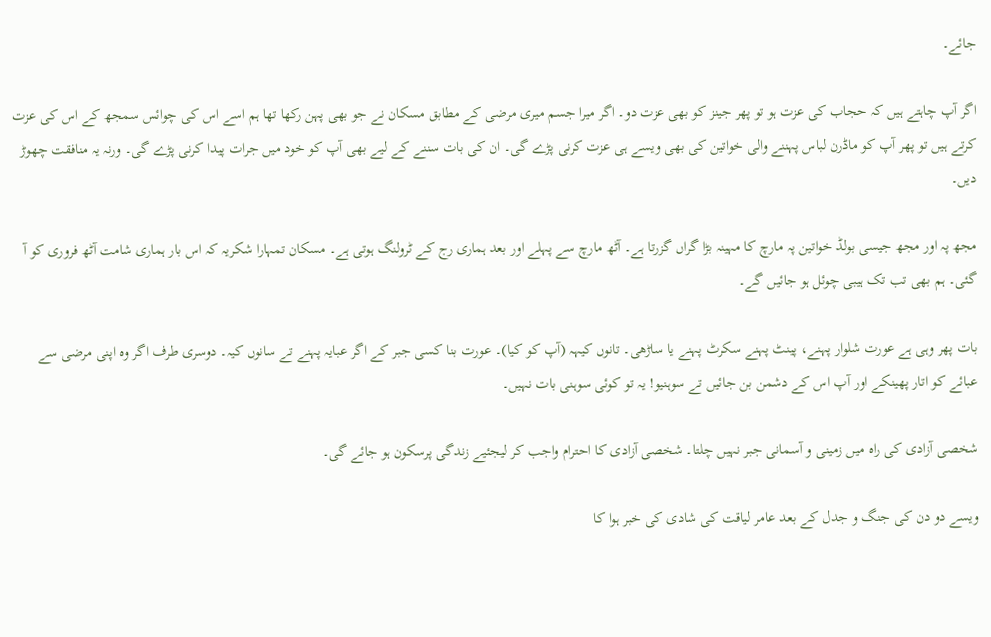جائے۔

اگر آپ چاہتے ہیں کہ حجاب کی عزت ہو تو پھر جینز کو بھی عزت دو۔ اگر میرا جسم میری مرضی کے مطابق مسکان نے جو بھی پہن رکھا تھا ہم اسے اس کی چوائس سمجھ کے اس کی عزت کرتے ہیں تو پھر آپ کو ماڈرن لباس پہننے والی خواتین کی بھی ویسے ہی عزت کرنی پڑے گی۔ ان کی بات سننے کے لیے بھی آپ کو خود میں جرات پیدا کرنی پڑے گی۔ ورنہ یہ منافقت چھوڑ دیں۔

مجھ پہ اور مجھ جیسی بولڈ خواتین پہ مارچ کا مہینہ بڑا گراں گزرتا ہے۔ آٹھ مارچ سے پہلے اور بعد ہماری رج کے ٹرولنگ ہوتی ہے۔ مسکان تمہارا شکریہ کہ اس بار ہماری شامت آٹھ فروری کو آ گئی۔ ہم بھی تب تک ہیبی چوئل ہو جائیں گے۔

بات پھر وہی ہے عورت شلوار پہنے، پینٹ پہنے سکرٹ پہنے یا ساڑھی۔ تانوں کیہہ (آپ کو کیا)۔ عورت بنا کسی جبر کے اگر عبایہ پہنے تے سانوں کیہ۔ دوسری طرف اگر وہ اپنی مرضی سے عبائے کو اتار پھینکے اور آپ اس کے دشمن بن جائیں تے سوہنیو! یہ تو کوئی سوہنی بات نہیں۔

شخصی آزادی کی راہ میں زمینی و آسمانی جبر نہیں چلتا۔ شخصی آزادی کا احترام واجب کر لیجئیے زندگی پرسکون ہو جائے گی۔

ویسے دو دن کی جنگ و جدل کے بعد عامر لیاقت کی شادی کی خبر ہوا کا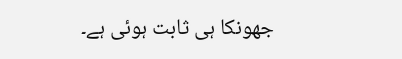جھونکا ہی ثابت ہوئی ہے۔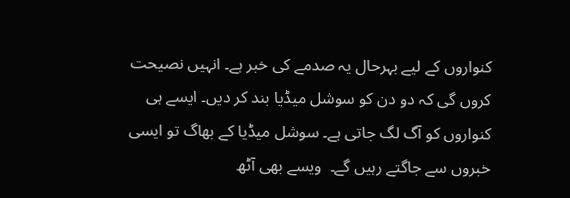کنواروں کے لیے بہرحال یہ صدمے کی خبر ہے۔ انہیں نصیحت کروں گی کہ دو دن کو سوشل میڈیا بند کر دیں۔ ایسے ہی کنواروں کو آگ لگ جاتی ہے۔ سوشل میڈیا کے بھاگ تو ایسی خبروں سے جاگتے رہیں گے۔  ویسے بھی آٹھ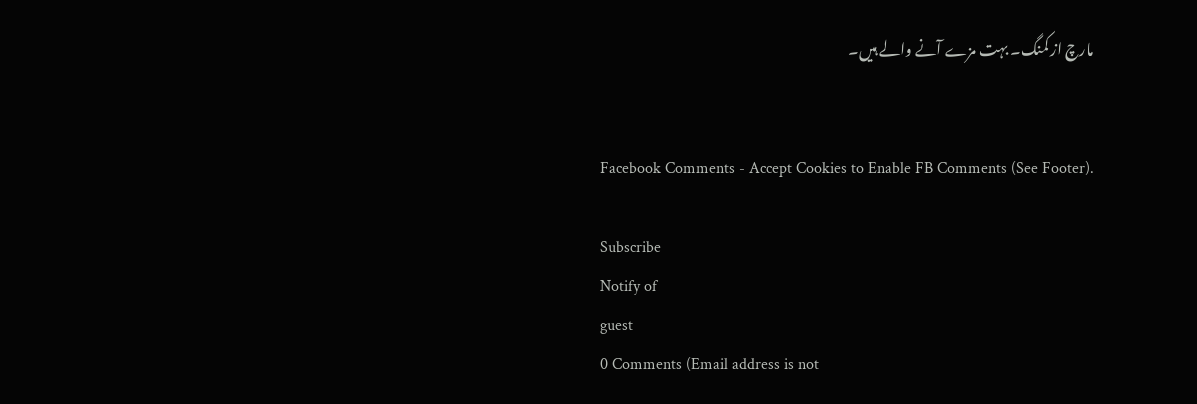مارچ از کمنگ۔ بہت مزے آنے والے ہیں۔


Facebook Comments - Accept Cookies to Enable FB Comments (See Footer).

Subscribe
Notify of
guest
0 Comments (Email address is not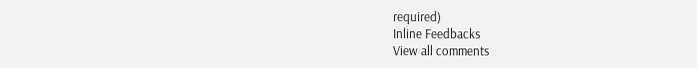required)
Inline Feedbacks
View all comments